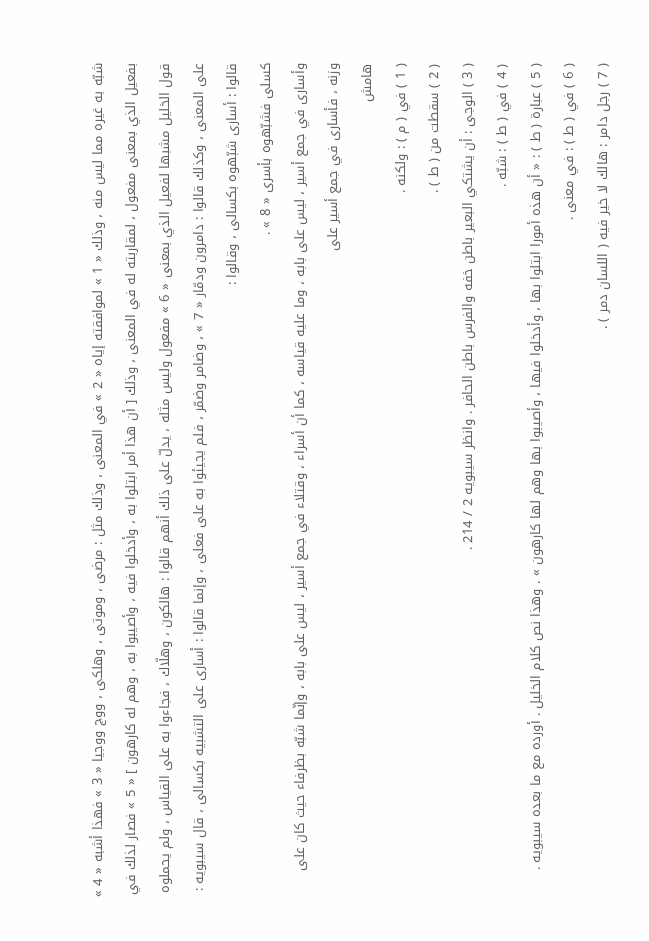شبّه به غيره مما ليس منه ، وذلك « 1 » لموافقته إياه « 2 » في المعنى ، وذلك مثل : مرضى ، وموتى ، وهلكى ، ووج ووجيا « 3 » فهذا أشبه « 4 » بفعيل الذي بمعنى مفعول ، لمقاربته له في المعنى ، وذلك [ أن هذا أمر ابتلوا به ، وأدخلوا فيه ، وأصيبوا به ، وهم له كارهون ] « 5 » فصار لذلك في قول الخليل مشبها لفعيل الذي بمعنى « 6 » مفعول وليس مثله ، يدلّ على ذلك أنهم قالوا : هالكون ، وهلّاك ، فجاءوا به على القياس ، ولم يحملوه على المعنى ، وكذلك قالوا : دامرون ودمّار « 7 » ، وضامر وضمّر ، فلم يجيئوا به على فعلى ، وإنما قالوا : أسارى على التشبيه بكسالى ، قال سيبويه : قالوا : أسارى شبّهوه بكسالى ، وقالوا :
كسلى فشبّهوه بأسرى « 8 » .
وأسارى في جمع أسير ، ليس على بابه ، وما عليه قياسه ، كما أن أسراء ، وقتلاء في جمع أسير ، ليس على بابه ، وإنّما شبّه بظرفاء حيث كان على وزنه ، فأسارى في جمع أسير على
هامش
( 1 ) في ( م ) : ولكنه .
( 2 ) سقطت من ( ط ) .
( 3 ) الوجى : أن يشتكي البعير باطن خفه والفرس باطن الحافر . وانظر سيبويه 2 / 214 .
( 4 ) في ( ط ) : شبّه .
( 5 ) عبارة ( ط ) : « أن هذه أمورا ابتلوا بها ، وأدخلوا فيها ، وأصيبوا بها وهم لها كارهون » . وهذا نص كلام الخليل . أورده مع ما بعده سيبويه .
( 6 ) في ( ط ) : في معنى .
( 7 ) رجل دامر : هالك لا خير فيه ( اللسان دمر ) .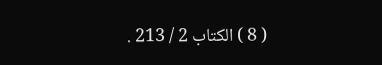( 8 ) الكتاب 2 / 213 .